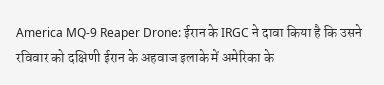America MQ-9 Reaper Drone: ईरान के IRGC ने दावा किया है कि उसने रविवार को दक्षिणी ईरान के अहवाज इलाके में अमेरिका के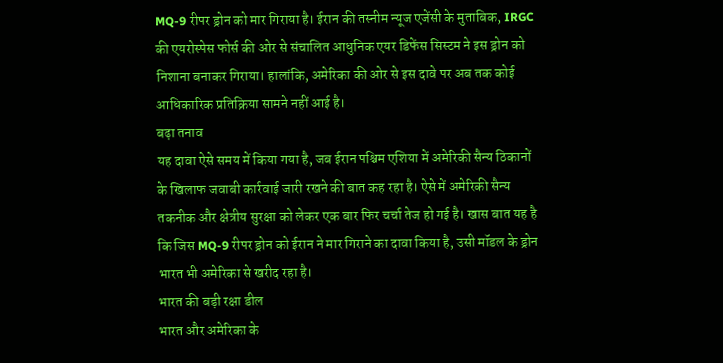MQ-9 रीपर ड्रोन को मार गिराया है। ईरान की तस्नीम न्यूज एजेंसी के मुताबिक, IRGC की एयरोस्पेस फोर्स की ओर से संचालित आधुनिक एयर डिफेंस सिस्टम ने इस ड्रोन को निशाना बनाकर गिराया। हालांकि, अमेरिका की ओर से इस दावे पर अब तक कोई आधिकारिक प्रतिक्रिया सामने नहीं आई है।
बढ़ा तनाव
यह दावा ऐसे समय में किया गया है, जब ईरान पश्चिम एशिया में अमेरिकी सैन्य ठिकानों के खिलाफ जवाबी कार्रवाई जारी रखने की बात कह रहा है। ऐसे में अमेरिकी सैन्य तकनीक और क्षेत्रीय सुरक्षा को लेकर एक बार फिर चर्चा तेज हो गई है। खास बात यह है कि जिस MQ-9 रीपर ड्रोन को ईरान ने मार गिराने का दावा किया है, उसी मॉडल के ड्रोन भारत भी अमेरिका से खरीद रहा है।
भारत की बड़ी रक्षा डील
भारत और अमेरिका के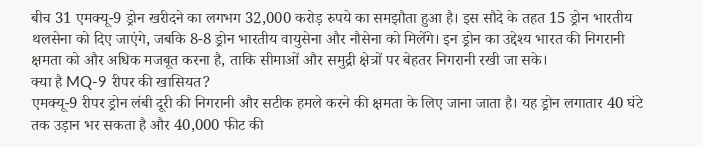बीच 31 एमक्यू-9 ड्रोन खरीदने का लगभग 32,000 करोड़ रुपये का समझौता हुआ है। इस सौदे के तहत 15 ड्रोन भारतीय थलसेना को दिए जाएंगे, जबकि 8-8 ड्रोन भारतीय वायुसेना और नौसेना को मिलेंगे। इन ड्रोन का उद्देश्य भारत की निगरानी क्षमता को और अधिक मजबूत करना है, ताकि सीमाओं और समुद्री क्षेत्रों पर बेहतर निगरानी रखी जा सके।
क्या है MQ-9 रीपर की खासियत?
एमक्यू-9 रीपर ड्रोन लंबी दूरी की निगरानी और सटीक हमले करने की क्षमता के लिए जाना जाता है। यह ड्रोन लगातार 40 घंटे तक उड़ान भर सकता है और 40,000 फीट की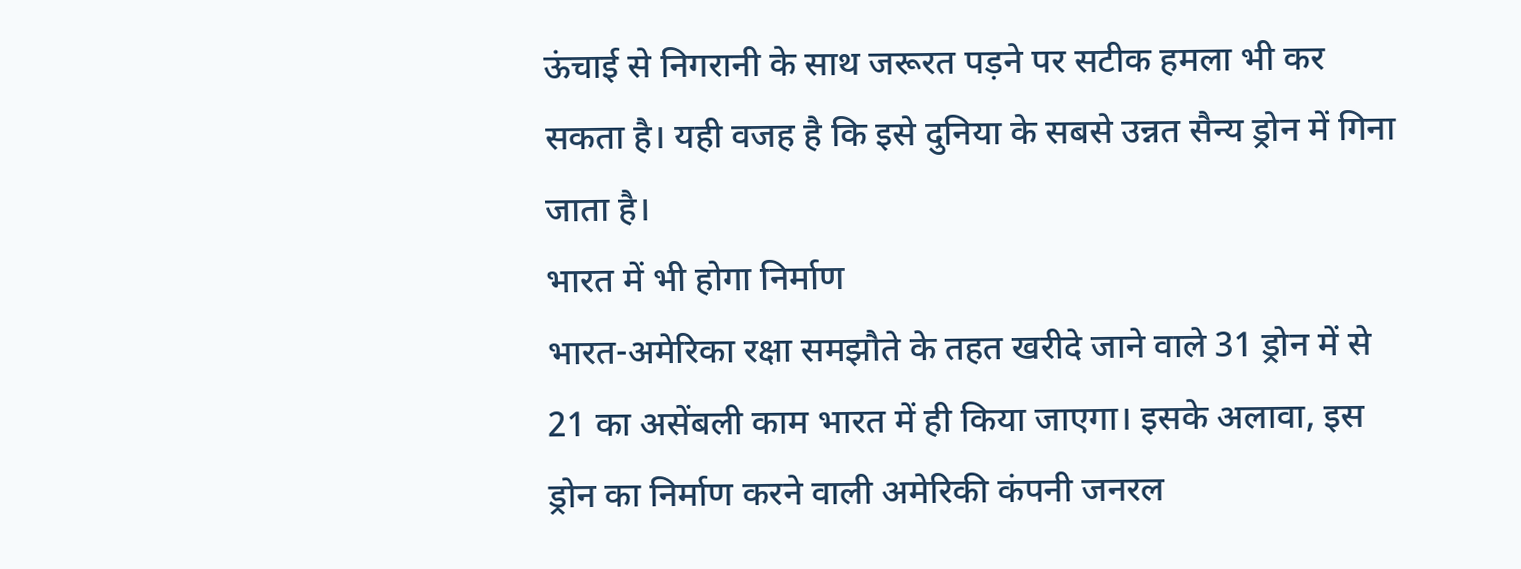ऊंचाई से निगरानी के साथ जरूरत पड़ने पर सटीक हमला भी कर सकता है। यही वजह है कि इसे दुनिया के सबसे उन्नत सैन्य ड्रोन में गिना जाता है।
भारत में भी होगा निर्माण
भारत-अमेरिका रक्षा समझौते के तहत खरीदे जाने वाले 31 ड्रोन में से 21 का असेंबली काम भारत में ही किया जाएगा। इसके अलावा, इस ड्रोन का निर्माण करने वाली अमेरिकी कंपनी जनरल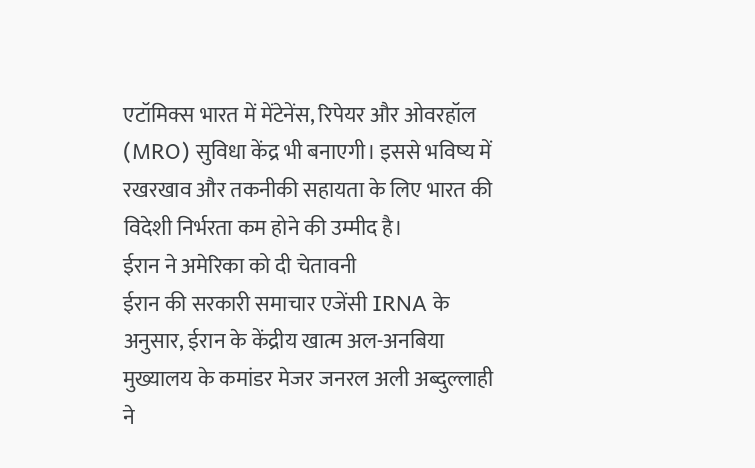एटॉमिक्स भारत में मेंटेनेंस, रिपेयर और ओवरहॉल (MRO) सुविधा केंद्र भी बनाएगी। इससे भविष्य में रखरखाव और तकनीकी सहायता के लिए भारत की विदेशी निर्भरता कम होने की उम्मीद है।
ईरान ने अमेरिका को दी चेतावनी
ईरान की सरकारी समाचार एजेंसी IRNA के अनुसार, ईरान के केंद्रीय खात्म अल-अनबिया मुख्यालय के कमांडर मेजर जनरल अली अब्दुल्लाही ने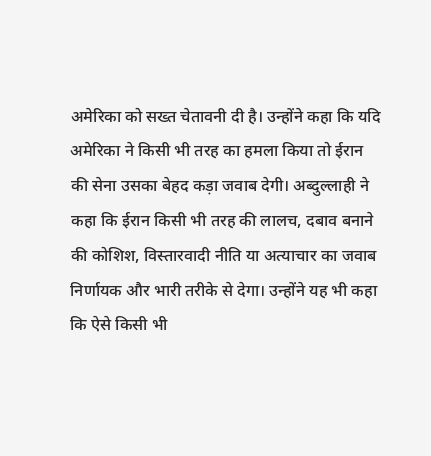अमेरिका को सख्त चेतावनी दी है। उन्होंने कहा कि यदि अमेरिका ने किसी भी तरह का हमला किया तो ईरान की सेना उसका बेहद कड़ा जवाब देगी। अब्दुल्लाही ने कहा कि ईरान किसी भी तरह की लालच, दबाव बनाने की कोशिश, विस्तारवादी नीति या अत्याचार का जवाब निर्णायक और भारी तरीके से देगा। उन्होंने यह भी कहा कि ऐसे किसी भी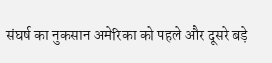संघर्ष का नुकसान अमेरिका को पहले और दूसरे बड़े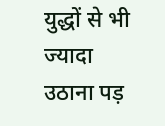युद्धों से भी ज्यादा उठाना पड़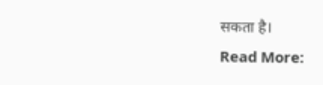सकता है।
Read More: